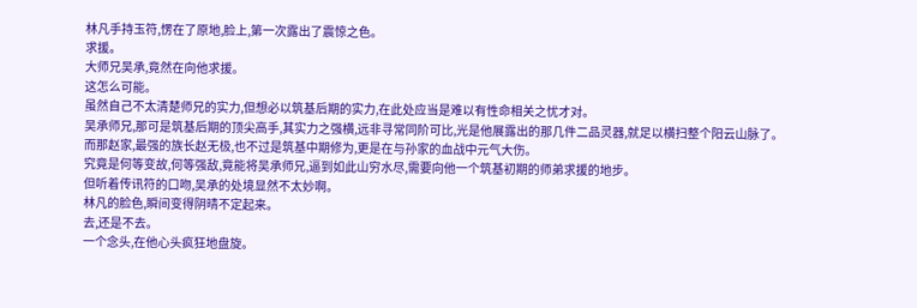林凡手持玉符,愣在了原地,脸上,第一次露出了震惊之色。
求援。
大师兄吴承,竟然在向他求援。
这怎么可能。
虽然自己不太清楚师兄的实力,但想必以筑基后期的实力,在此处应当是难以有性命相关之忧才对。
吴承师兄,那可是筑基后期的顶尖高手,其实力之强横,远非寻常同阶可比,光是他展露出的那几件二品灵器,就足以横扫整个阳云山脉了。
而那赵家,最强的族长赵无极,也不过是筑基中期修为,更是在与孙家的血战中元气大伤。
究竟是何等变故,何等强敌,竟能将吴承师兄,逼到如此山穷水尽,需要向他一个筑基初期的师弟求援的地步。
但听着传讯符的口吻,吴承的处境显然不太妙啊。
林凡的脸色,瞬间变得阴晴不定起来。
去,还是不去。
一个念头,在他心头疯狂地盘旋。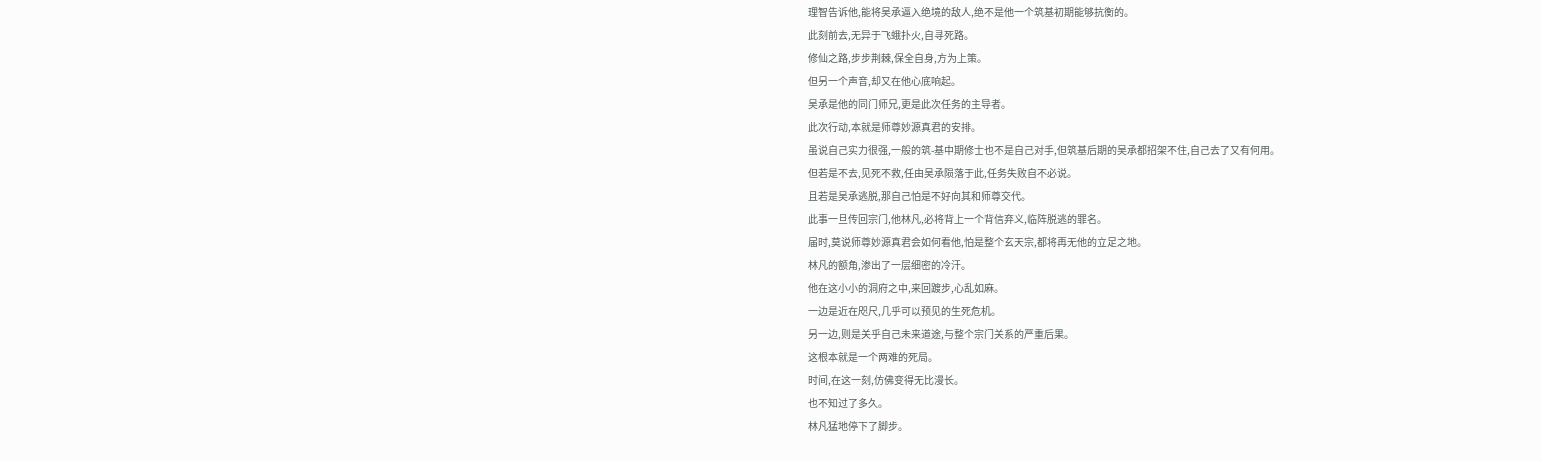理智告诉他,能将吴承逼入绝境的敌人,绝不是他一个筑基初期能够抗衡的。
此刻前去,无异于飞蛾扑火,自寻死路。
修仙之路,步步荆棘,保全自身,方为上策。
但另一个声音,却又在他心底响起。
吴承是他的同门师兄,更是此次任务的主导者。
此次行动,本就是师尊妙源真君的安排。
虽说自己实力很强,一般的筑-基中期修士也不是自己对手,但筑基后期的吴承都招架不住,自己去了又有何用。
但若是不去,见死不救,任由吴承陨落于此,任务失败自不必说。
且若是吴承逃脱,那自己怕是不好向其和师尊交代。
此事一旦传回宗门,他林凡,必将背上一个背信弃义,临阵脱逃的罪名。
届时,莫说师尊妙源真君会如何看他,怕是整个玄天宗,都将再无他的立足之地。
林凡的额角,渗出了一层细密的冷汗。
他在这小小的洞府之中,来回踱步,心乱如麻。
一边是近在咫尺,几乎可以预见的生死危机。
另一边,则是关乎自己未来道途,与整个宗门关系的严重后果。
这根本就是一个两难的死局。
时间,在这一刻,仿佛变得无比漫长。
也不知过了多久。
林凡猛地停下了脚步。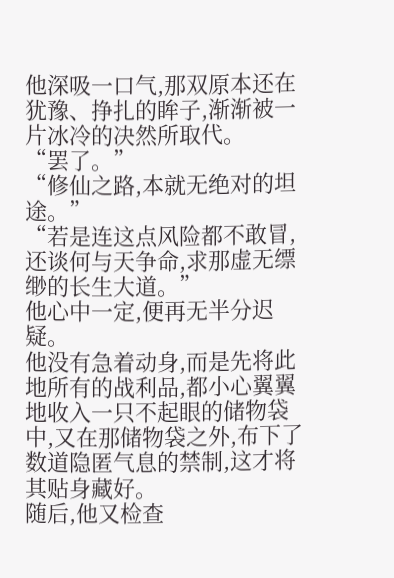他深吸一口气,那双原本还在犹豫、挣扎的眸子,渐渐被一片冰冷的决然所取代。
“罢了。”
“修仙之路,本就无绝对的坦途。”
“若是连这点风险都不敢冒,还谈何与天争命,求那虚无缥缈的长生大道。”
他心中一定,便再无半分迟疑。
他没有急着动身,而是先将此地所有的战利品,都小心翼翼地收入一只不起眼的储物袋中,又在那储物袋之外,布下了数道隐匿气息的禁制,这才将其贴身藏好。
随后,他又检查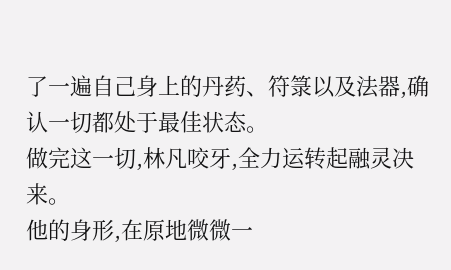了一遍自己身上的丹药、符箓以及法器,确认一切都处于最佳状态。
做完这一切,林凡咬牙,全力运转起融灵决来。
他的身形,在原地微微一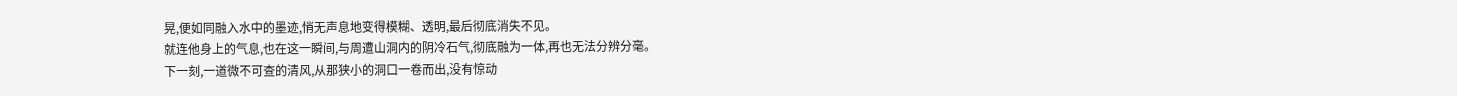晃,便如同融入水中的墨迹,悄无声息地变得模糊、透明,最后彻底消失不见。
就连他身上的气息,也在这一瞬间,与周遭山洞内的阴冷石气,彻底融为一体,再也无法分辨分毫。
下一刻,一道微不可查的清风,从那狭小的洞口一卷而出,没有惊动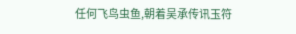任何飞鸟虫鱼,朝着吴承传讯玉符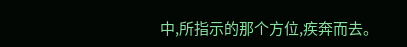中,所指示的那个方位,疾奔而去。